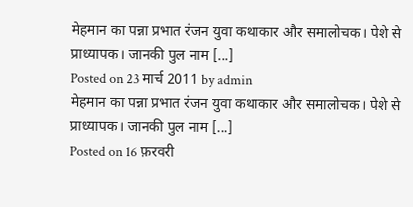मेहमान का पन्ना प्रभात रंजन युवा कथाकार और समालोचक। पेशे से प्राध्यापक। जानकी पुल नाम [...]
Posted on 23 मार्च 2011 by admin
मेहमान का पन्ना प्रभात रंजन युवा कथाकार और समालोचक। पेशे से प्राध्यापक। जानकी पुल नाम [...]
Posted on 16 फ़रवरी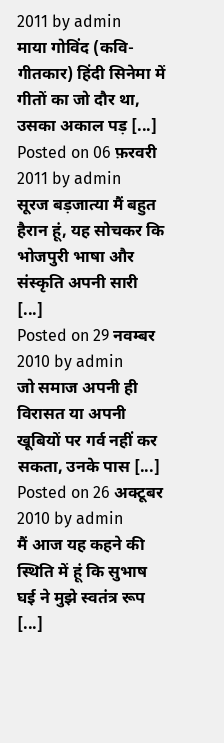2011 by admin
माया गोविंद (कवि-गीतकार) हिंदी सिनेमा में गीतों का जो दौर था, उसका अकाल पड़ [...]
Posted on 06 फ़रवरी 2011 by admin
सूरज बड़जात्या मैं बहुत हैरान हूं, यह सोचकर कि भोजपुरी भाषा और संस्कृति अपनी सारी [...]
Posted on 29 नवम्बर 2010 by admin
जो समाज अपनी ही विरासत या अपनी खूबियों पर गर्व नहीं कर सकता, उनके पास [...]
Posted on 26 अक्टूबर 2010 by admin
मैं आज यह कहने की स्थिति में हूं कि सुभाष घई ने मुझे स्वतंत्र रूप [...]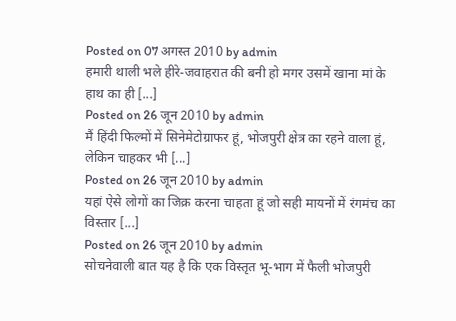Posted on 07 अगस्त 2010 by admin
हमारी थाली भले हीरे-जवाहरात की बनी हो मगर उसमें खाना मां के हाथ का ही [...]
Posted on 26 जून 2010 by admin
मैं हिंदी फिल्मों में सिनेमेटोग्राफर हूं, भोजपुरी क्षेत्र का रहने वाला हूं, लेकिन चाहकर भी [...]
Posted on 26 जून 2010 by admin
यहां ऐसे लोगों का जिक्र करना चाहता हूं जो सही मायनों में रंगमंच का विस्तार [...]
Posted on 26 जून 2010 by admin
सोचनेवाली बात यह है कि एक विस्तृत भू-भाग में फैली भोजपुरी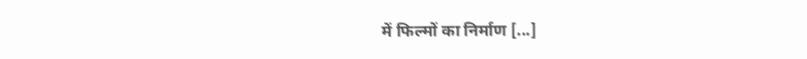में फिल्मों का निर्माण [...]